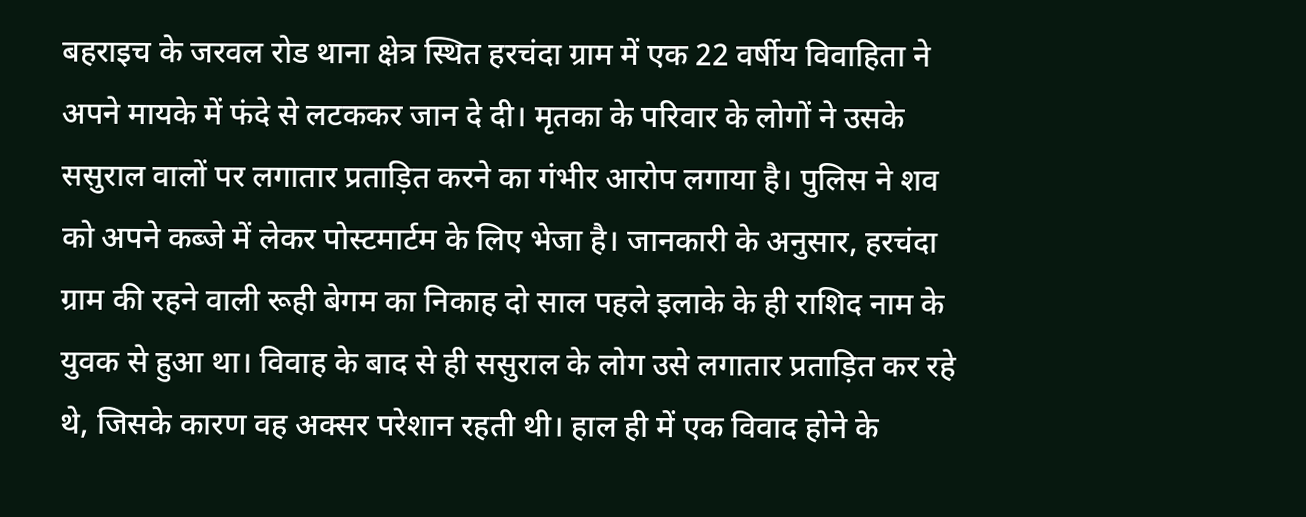बहराइच के जरवल रोड थाना क्षेत्र स्थित हरचंदा ग्राम में एक 22 वर्षीय विवाहिता ने अपने मायके में फंदे से लटककर जान दे दी। मृतका के परिवार के लोगों ने उसके ससुराल वालों पर लगातार प्रताड़ित करने का गंभीर आरोप लगाया है। पुलिस ने शव को अपने कब्जे में लेकर पोस्टमार्टम के लिए भेजा है। जानकारी के अनुसार, हरचंदा ग्राम की रहने वाली रूही बेगम का निकाह दो साल पहले इलाके के ही राशिद नाम के युवक से हुआ था। विवाह के बाद से ही ससुराल के लोग उसे लगातार प्रताड़ित कर रहे थे, जिसके कारण वह अक्सर परेशान रहती थी। हाल ही में एक विवाद होने के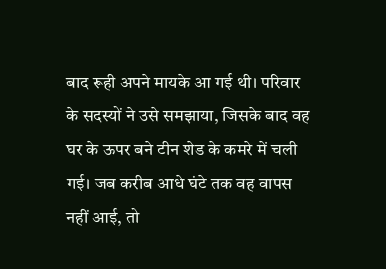बाद रूही अपने मायके आ गई थी। परिवार के सदस्यों ने उसे समझाया, जिसके बाद वह घर के ऊपर बने टीन शेड के कमरे में चली गई। जब करीब आधे घंटे तक वह वापस नहीं आई, तो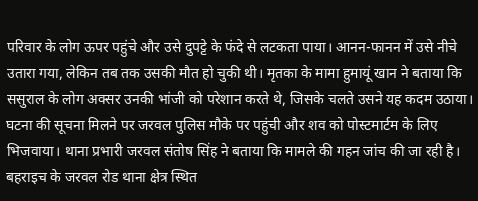परिवार के लोग ऊपर पहुंचे और उसे दुपट्टे के फंदे से लटकता पाया। आनन-फानन में उसे नीचे उतारा गया, लेकिन तब तक उसकी मौत हो चुकी थी। मृतका के मामा हुमायूं खान ने बताया कि ससुराल के लोग अक्सर उनकी भांजी को परेशान करते थे, जिसके चलते उसने यह कदम उठाया। घटना की सूचना मिलने पर जरवल पुलिस मौके पर पहुंची और शव को पोस्टमार्टम के लिए भिजवाया। थाना प्रभारी जरवल संतोष सिंह ने बताया कि मामले की गहन जांच की जा रही है।
बहराइच के जरवल रोड थाना क्षेत्र स्थित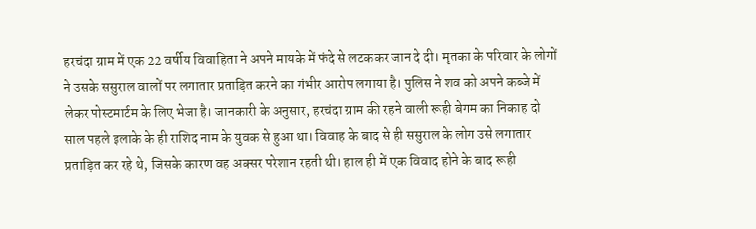हरचंदा ग्राम में एक 22 वर्षीय विवाहिता ने अपने मायके में फंदे से लटककर जान दे दी। मृतका के परिवार के लोगों ने उसके ससुराल वालों पर लगातार प्रताड़ित करने का गंभीर आरोप लगाया है। पुलिस ने शव को अपने कब्जे में लेकर पोस्टमार्टम के लिए भेजा है। जानकारी के अनुसार, हरचंदा ग्राम की रहने वाली रूही बेगम का निकाह दो साल पहले इलाके के ही राशिद नाम के युवक से हुआ था। विवाह के बाद से ही ससुराल के लोग उसे लगातार प्रताड़ित कर रहे थे, जिसके कारण वह अक्सर परेशान रहती थी। हाल ही में एक विवाद होने के बाद रूही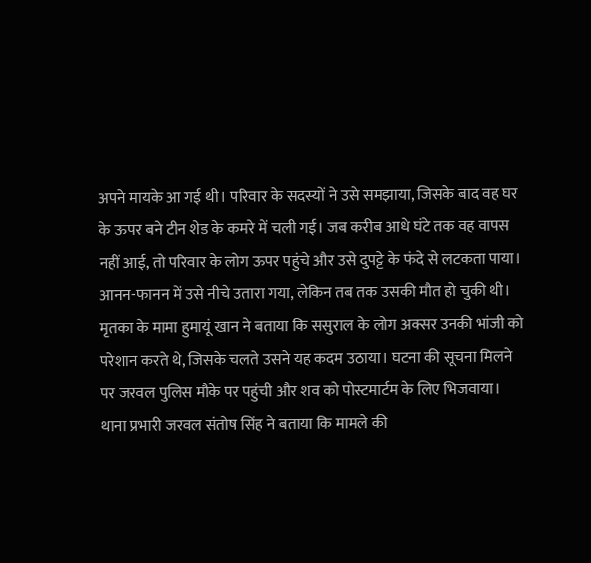अपने मायके आ गई थी। परिवार के सदस्यों ने उसे समझाया, जिसके बाद वह घर के ऊपर बने टीन शेड के कमरे में चली गई। जब करीब आधे घंटे तक वह वापस नहीं आई, तो परिवार के लोग ऊपर पहुंचे और उसे दुपट्टे के फंदे से लटकता पाया। आनन-फानन में उसे नीचे उतारा गया, लेकिन तब तक उसकी मौत हो चुकी थी। मृतका के मामा हुमायूं खान ने बताया कि ससुराल के लोग अक्सर उनकी भांजी को परेशान करते थे, जिसके चलते उसने यह कदम उठाया। घटना की सूचना मिलने पर जरवल पुलिस मौके पर पहुंची और शव को पोस्टमार्टम के लिए भिजवाया। थाना प्रभारी जरवल संतोष सिंह ने बताया कि मामले की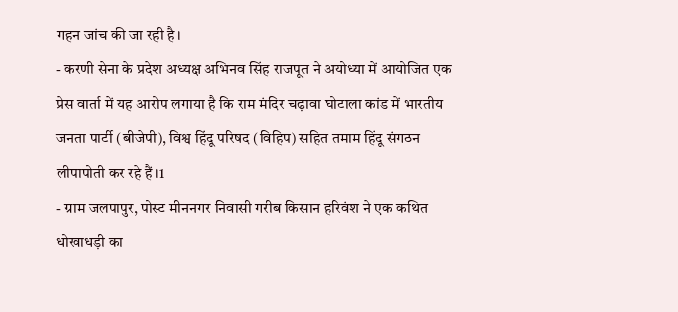गहन जांच की जा रही है।
- करणी सेना के प्रदेश अध्यक्ष अभिनव सिंह राजपूत ने अयोध्या में आयोजित एक प्रेस वार्ता में यह आरोप लगाया है कि राम मंदिर चढ़ावा घोटाला कांड में भारतीय जनता पार्टी (बीजेपी), विश्व हिंदू परिषद (विहिप) सहित तमाम हिंदू संगठन लीपापोती कर रहे हैं।1
- ग्राम जलपापुर, पोस्ट मीननगर निवासी गरीब किसान हरिवंश ने एक कथित धोखाधड़ी का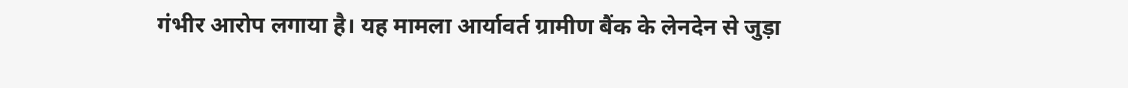गंभीर आरोप लगाया है। यह मामला आर्यावर्त ग्रामीण बैंक के लेनदेन से जुड़ा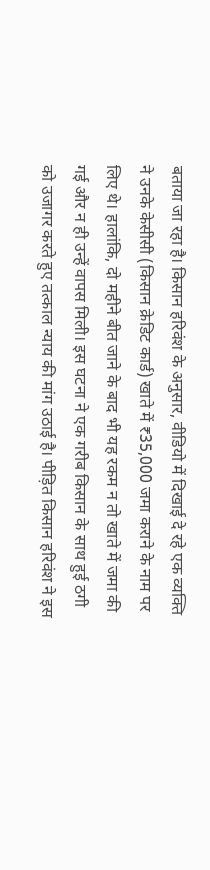बताया जा रहा है। किसान हरिवंश के अनुसार, वीडियो में दिखाई दे रहे एक व्यक्ति ने उनके केसीसी (किसान क्रेडिट कार्ड) खाते में ₹35,000 जमा कराने के नाम पर लिए थे। हालांकि, दो महीने बीत जाने के बाद भी यह रकम न तो खाते में जमा की गई और न ही उन्हें वापस मिली। इस घटना ने एक गरीब किसान के साथ हुई ठगी को उजागर करते हुए तत्काल न्याय की मांग उठाई है। पीड़ित किसान हरिवंश ने इस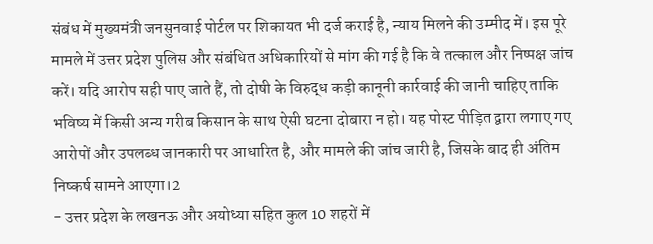संबंध में मुख्यमंत्री जनसुनवाई पोर्टल पर शिकायत भी दर्ज कराई है, न्याय मिलने की उम्मीद में। इस पूरे मामले में उत्तर प्रदेश पुलिस और संबंधित अधिकारियों से मांग की गई है कि वे तत्काल और निष्पक्ष जांच करें। यदि आरोप सही पाए जाते हैं, तो दोषी के विरुद्ध कड़ी कानूनी कार्रवाई की जानी चाहिए ताकि भविष्य में किसी अन्य गरीब किसान के साथ ऐसी घटना दोबारा न हो। यह पोस्ट पीड़ित द्वारा लगाए गए आरोपों और उपलब्ध जानकारी पर आधारित है, और मामले की जांच जारी है, जिसके बाद ही अंतिम निष्कर्ष सामने आएगा।2
- उत्तर प्रदेश के लखनऊ और अयोध्या सहित कुल 10 शहरों में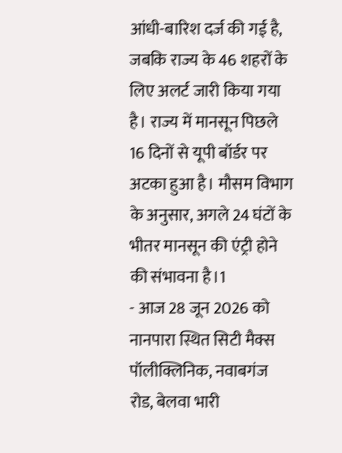आंधी-बारिश दर्ज की गई है, जबकि राज्य के 46 शहरों के लिए अलर्ट जारी किया गया है। राज्य में मानसून पिछले 16 दिनों से यूपी बॉर्डर पर अटका हुआ है। मौसम विभाग के अनुसार, अगले 24 घंटों के भीतर मानसून की एंट्री होने की संभावना है।1
- आज 28 जून 2026 को नानपारा स्थित सिटी मैक्स पॉलीक्लिनिक, नवाबगंज रोड, बेलवा भारी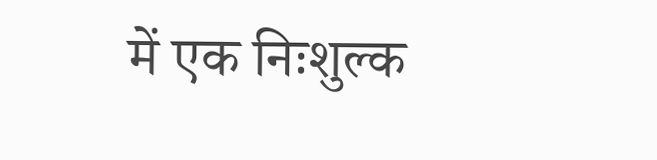में एक निःशुल्क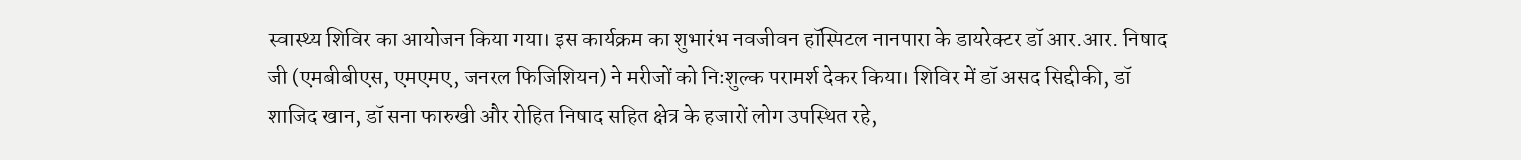स्वास्थ्य शिविर का आयोजन किया गया। इस कार्यक्रम का शुभारंभ नवजीवन हॉस्पिटल नानपारा के डायरेक्टर डॉ आर.आर. निषाद जी (एमबीबीएस, एमएमए, जनरल फिजिशियन) ने मरीजों को निःशुल्क परामर्श देकर किया। शिविर में डॉ असद सिद्दीकी, डॉ शाजिद खान, डॉ सना फारुखी और रोहित निषाद सहित क्षेत्र के हजारों लोग उपस्थित रहे,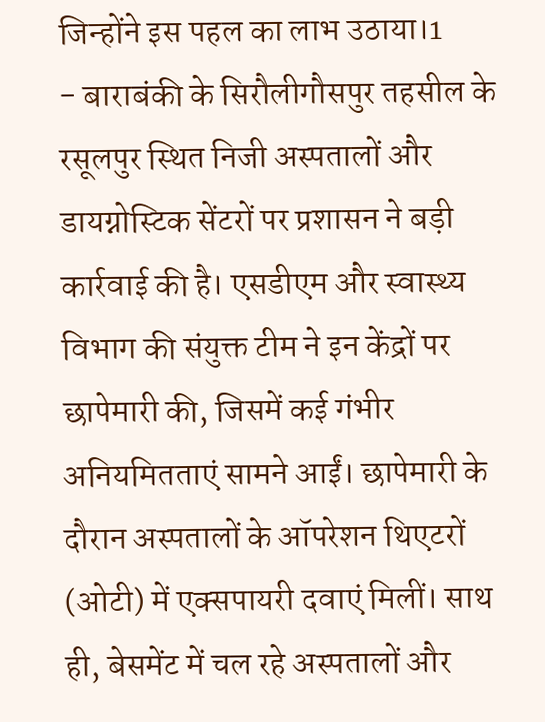जिन्होंने इस पहल का लाभ उठाया।1
- बाराबंकी के सिरौलीगौसपुर तहसील के रसूलपुर स्थित निजी अस्पतालों और डायग्नोस्टिक सेंटरों पर प्रशासन ने बड़ी कार्रवाई की है। एसडीएम और स्वास्थ्य विभाग की संयुक्त टीम ने इन केंद्रों पर छापेमारी की, जिसमें कई गंभीर अनियमितताएं सामने आईं। छापेमारी के दौरान अस्पतालों के ऑपरेशन थिएटरों (ओटी) में एक्सपायरी दवाएं मिलीं। साथ ही, बेसमेंट में चल रहे अस्पतालों और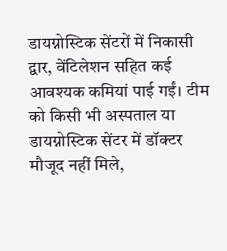डायग्नोस्टिक सेंटरों में निकासी द्वार, वेंटिलेशन सहित कई आवश्यक कमियां पाई गईं। टीम को किसी भी अस्पताल या डायग्नोस्टिक सेंटर में डॉक्टर मौजूद नहीं मिले,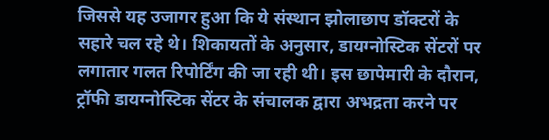जिससे यह उजागर हुआ कि ये संस्थान झोलाछाप डॉक्टरों के सहारे चल रहे थे। शिकायतों के अनुसार, डायग्नोस्टिक सेंटरों पर लगातार गलत रिपोर्टिंग की जा रही थी। इस छापेमारी के दौरान, ट्रॉफी डायग्नोस्टिक सेंटर के संचालक द्वारा अभद्रता करने पर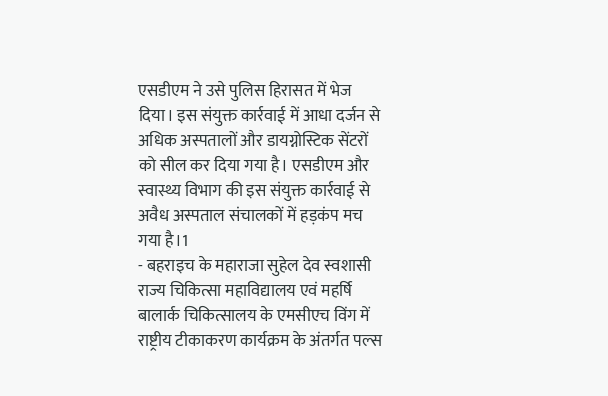एसडीएम ने उसे पुलिस हिरासत में भेज दिया। इस संयुक्त कार्रवाई में आधा दर्जन से अधिक अस्पतालों और डायग्नोस्टिक सेंटरों को सील कर दिया गया है। एसडीएम और स्वास्थ्य विभाग की इस संयुक्त कार्रवाई से अवैध अस्पताल संचालकों में हड़कंप मच गया है।1
- बहराइच के महाराजा सुहेल देव स्वशासी राज्य चिकित्सा महाविद्यालय एवं महर्षि बालार्क चिकित्सालय के एमसीएच विंग में राष्ट्रीय टीकाकरण कार्यक्रम के अंतर्गत पल्स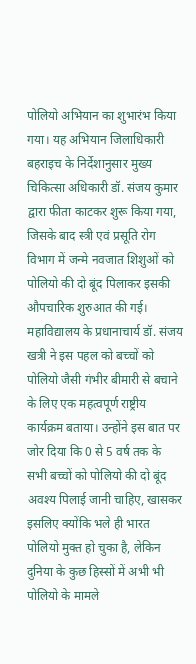पोलियो अभियान का शुभारंभ किया गया। यह अभियान जिलाधिकारी बहराइच के निर्देशानुसार मुख्य चिकित्सा अधिकारी डॉ. संजय कुमार द्वारा फीता काटकर शुरू किया गया, जिसके बाद स्त्री एवं प्रसूति रोग विभाग में जन्मे नवजात शिशुओं को पोलियो की दो बूंद पिलाकर इसकी औपचारिक शुरुआत की गई। महाविद्यालय के प्रधानाचार्य डॉ. संजय खत्री ने इस पहल को बच्चों को पोलियो जैसी गंभीर बीमारी से बचाने के लिए एक महत्वपूर्ण राष्ट्रीय कार्यक्रम बताया। उन्होंने इस बात पर जोर दिया कि 0 से 5 वर्ष तक के सभी बच्चों को पोलियो की दो बूंद अवश्य पिलाई जानी चाहिए, खासकर इसलिए क्योंकि भले ही भारत पोलियो मुक्त हो चुका है, लेकिन दुनिया के कुछ हिस्सों में अभी भी पोलियो के मामले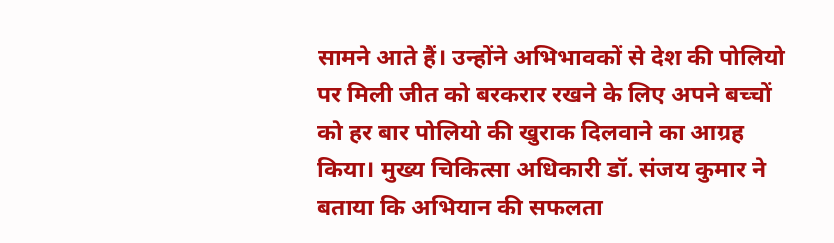सामने आते हैं। उन्होंने अभिभावकों से देश की पोलियो पर मिली जीत को बरकरार रखने के लिए अपने बच्चों को हर बार पोलियो की खुराक दिलवाने का आग्रह किया। मुख्य चिकित्सा अधिकारी डॉ. संजय कुमार ने बताया कि अभियान की सफलता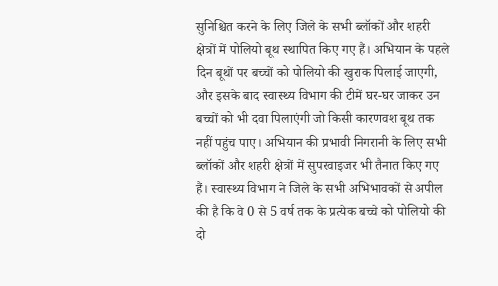सुनिश्चित करने के लिए जिले के सभी ब्लॉकों और शहरी क्षेत्रों में पोलियो बूथ स्थापित किए गए हैं। अभियान के पहले दिन बूथों पर बच्चों को पोलियो की खुराक पिलाई जाएगी, और इसके बाद स्वास्थ्य विभाग की टीमें घर-घर जाकर उन बच्चों को भी दवा पिलाएंगी जो किसी कारणवश बूथ तक नहीं पहुंच पाए। अभियान की प्रभावी निगरानी के लिए सभी ब्लॉकों और शहरी क्षेत्रों में सुपरवाइजर भी तैनात किए गए हैं। स्वास्थ्य विभाग ने जिले के सभी अभिभावकों से अपील की है कि वे 0 से 5 वर्ष तक के प्रत्येक बच्चे को पोलियो की दो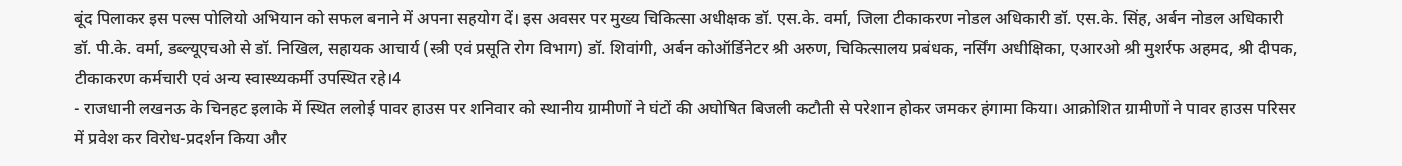बूंद पिलाकर इस पल्स पोलियो अभियान को सफल बनाने में अपना सहयोग दें। इस अवसर पर मुख्य चिकित्सा अधीक्षक डॉ. एस.के. वर्मा, जिला टीकाकरण नोडल अधिकारी डॉ. एस.के. सिंह, अर्बन नोडल अधिकारी डॉ. पी.के. वर्मा, डब्ल्यूएचओ से डॉ. निखिल, सहायक आचार्य (स्त्री एवं प्रसूति रोग विभाग) डॉ. शिवांगी, अर्बन कोऑर्डिनेटर श्री अरुण, चिकित्सालय प्रबंधक, नर्सिंग अधीक्षिका, एआरओ श्री मुशर्रफ अहमद, श्री दीपक, टीकाकरण कर्मचारी एवं अन्य स्वास्थ्यकर्मी उपस्थित रहे।4
- राजधानी लखनऊ के चिनहट इलाके में स्थित ललोई पावर हाउस पर शनिवार को स्थानीय ग्रामीणों ने घंटों की अघोषित बिजली कटौती से परेशान होकर जमकर हंगामा किया। आक्रोशित ग्रामीणों ने पावर हाउस परिसर में प्रवेश कर विरोध-प्रदर्शन किया और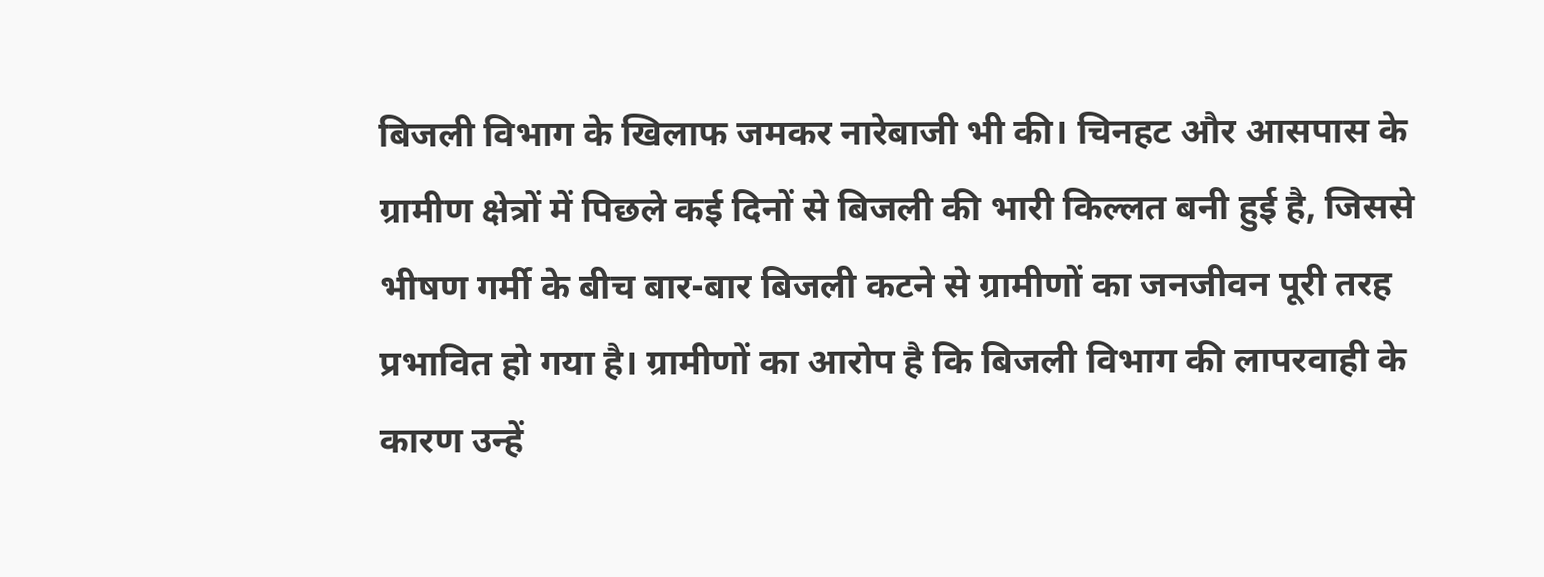बिजली विभाग के खिलाफ जमकर नारेबाजी भी की। चिनहट और आसपास के ग्रामीण क्षेत्रों में पिछले कई दिनों से बिजली की भारी किल्लत बनी हुई है, जिससे भीषण गर्मी के बीच बार-बार बिजली कटने से ग्रामीणों का जनजीवन पूरी तरह प्रभावित हो गया है। ग्रामीणों का आरोप है कि बिजली विभाग की लापरवाही के कारण उन्हें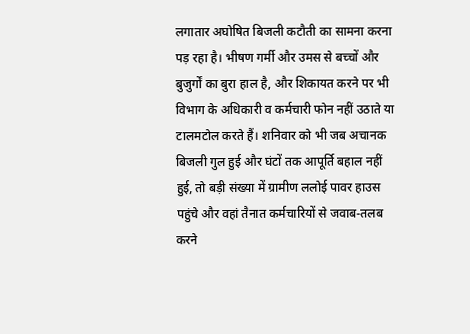लगातार अघोषित बिजली कटौती का सामना करना पड़ रहा है। भीषण गर्मी और उमस से बच्चों और बुजुर्गों का बुरा हाल है, और शिकायत करने पर भी विभाग के अधिकारी व कर्मचारी फोन नहीं उठाते या टालमटोल करते हैं। शनिवार को भी जब अचानक बिजली गुल हुई और घंटों तक आपूर्ति बहाल नहीं हुई, तो बड़ी संख्या में ग्रामीण ललोई पावर हाउस पहुंचे और वहां तैनात कर्मचारियों से जवाब-तलब करने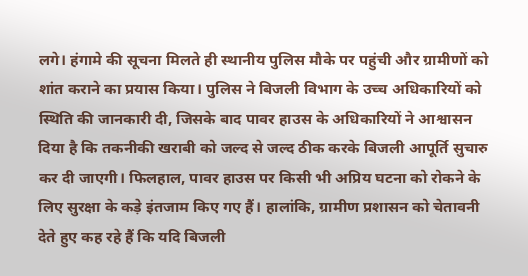लगे। हंगामे की सूचना मिलते ही स्थानीय पुलिस मौके पर पहुंची और ग्रामीणों को शांत कराने का प्रयास किया। पुलिस ने बिजली विभाग के उच्च अधिकारियों को स्थिति की जानकारी दी, जिसके बाद पावर हाउस के अधिकारियों ने आश्वासन दिया है कि तकनीकी खराबी को जल्द से जल्द ठीक करके बिजली आपूर्ति सुचारु कर दी जाएगी। फिलहाल, पावर हाउस पर किसी भी अप्रिय घटना को रोकने के लिए सुरक्षा के कड़े इंतजाम किए गए हैं। हालांकि, ग्रामीण प्रशासन को चेतावनी देते हुए कह रहे हैं कि यदि बिजली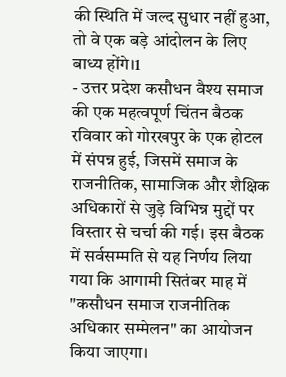की स्थिति में जल्द सुधार नहीं हुआ, तो वे एक बड़े आंदोलन के लिए बाध्य होंगे।1
- उत्तर प्रदेश कसौधन वैश्य समाज की एक महत्वपूर्ण चिंतन बैठक रविवार को गोरखपुर के एक होटल में संपन्न हुई, जिसमें समाज के राजनीतिक, सामाजिक और शैक्षिक अधिकारों से जुड़े विभिन्न मुद्दों पर विस्तार से चर्चा की गई। इस बैठक में सर्वसम्मति से यह निर्णय लिया गया कि आगामी सितंबर माह में "कसौधन समाज राजनीतिक अधिकार सम्मेलन" का आयोजन किया जाएगा।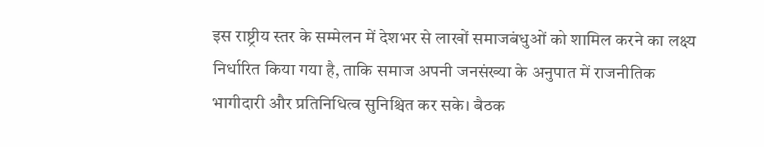इस राष्ट्रीय स्तर के सम्मेलन में देशभर से लाखों समाजबंधुओं को शामिल करने का लक्ष्य निर्धारित किया गया है, ताकि समाज अपनी जनसंख्या के अनुपात में राजनीतिक भागीदारी और प्रतिनिधित्व सुनिश्चित कर सके। बैठक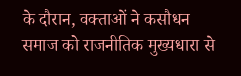के दौरान, वक्ताओं ने कसौधन समाज को राजनीतिक मुख्यधारा से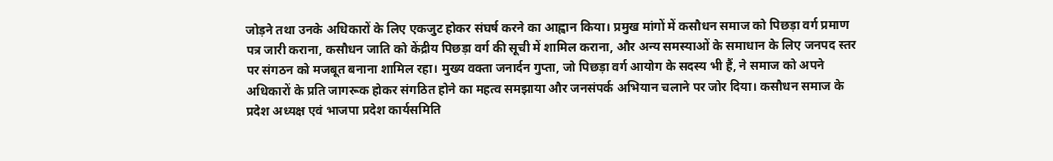जोड़ने तथा उनके अधिकारों के लिए एकजुट होकर संघर्ष करने का आह्वान किया। प्रमुख मांगों में कसौधन समाज को पिछड़ा वर्ग प्रमाण पत्र जारी कराना, कसौधन जाति को केंद्रीय पिछड़ा वर्ग की सूची में शामिल कराना, और अन्य समस्याओं के समाधान के लिए जनपद स्तर पर संगठन को मजबूत बनाना शामिल रहा। मुख्य वक्ता जनार्दन गुप्ता, जो पिछड़ा वर्ग आयोग के सदस्य भी हैं, ने समाज को अपने अधिकारों के प्रति जागरूक होकर संगठित होने का महत्व समझाया और जनसंपर्क अभियान चलाने पर जोर दिया। कसौधन समाज के प्रदेश अध्यक्ष एवं भाजपा प्रदेश कार्यसमिति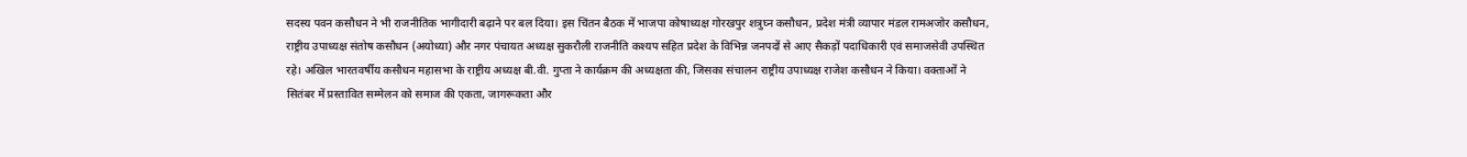सदस्य पवन कसौधन ने भी राजनीतिक भागीदारी बढ़ाने पर बल दिया। इस चिंतन बैठक में भाजपा कोषाध्यक्ष गोरखपुर शत्रुघ्न कसौधन, प्रदेश मंत्री व्यापार मंडल रामअजोर कसौधन, राष्ट्रीय उपाध्यक्ष संतोष कसौधन (अयोध्या) और नगर पंचायत अध्यक्ष सुकरौली राजनीति कश्यप सहित प्रदेश के विभिन्न जनपदों से आए सैकड़ों पदाधिकारी एवं समाजसेवी उपस्थित रहे। अखिल भारतवर्षीय कसौधन महासभा के राष्ट्रीय अध्यक्ष बी.वी. गुप्ता ने कार्यक्रम की अध्यक्षता की, जिसका संचालन राष्ट्रीय उपाध्यक्ष राजेश कसौधन ने किया। वक्ताओं ने सितंबर में प्रस्तावित सम्मेलन को समाज की एकता, जागरूकता और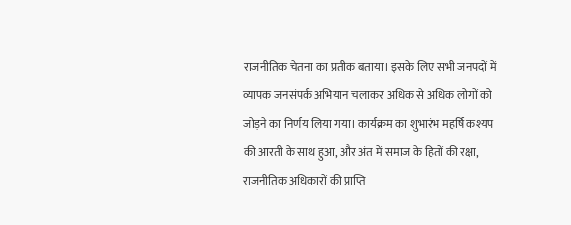राजनीतिक चेतना का प्रतीक बताया। इसके लिए सभी जनपदों में व्यापक जनसंपर्क अभियान चलाकर अधिक से अधिक लोगों को जोड़ने का निर्णय लिया गया। कार्यक्रम का शुभारंभ महर्षि कश्यप की आरती के साथ हुआ, और अंत में समाज के हितों की रक्षा, राजनीतिक अधिकारों की प्राप्ति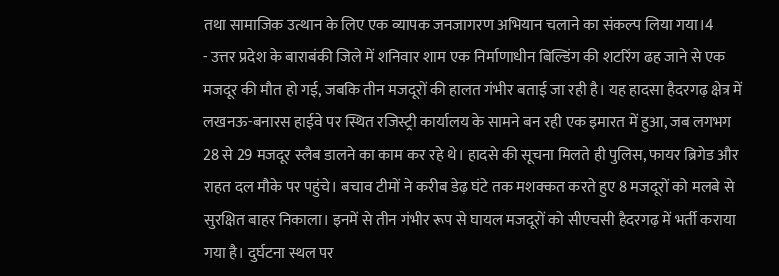तथा सामाजिक उत्थान के लिए एक व्यापक जनजागरण अभियान चलाने का संकल्प लिया गया।4
- उत्तर प्रदेश के बाराबंकी जिले में शनिवार शाम एक निर्माणाधीन बिल्डिंग की शटरिंग ढह जाने से एक मजदूर की मौत हो गई, जबकि तीन मजदूरों की हालत गंभीर बताई जा रही है। यह हादसा हैदरगढ़ क्षेत्र में लखनऊ-बनारस हाईवे पर स्थित रजिस्ट्री कार्यालय के सामने बन रही एक इमारत में हुआ, जब लगभग 28 से 29 मजदूर स्लैब डालने का काम कर रहे थे। हादसे की सूचना मिलते ही पुलिस, फायर ब्रिगेड और राहत दल मौके पर पहुंचे। बचाव टीमों ने करीब डेढ़ घंटे तक मशक्कत करते हुए 8 मजदूरों को मलबे से सुरक्षित बाहर निकाला। इनमें से तीन गंभीर रूप से घायल मजदूरों को सीएचसी हैदरगढ़ में भर्ती कराया गया है। दुर्घटना स्थल पर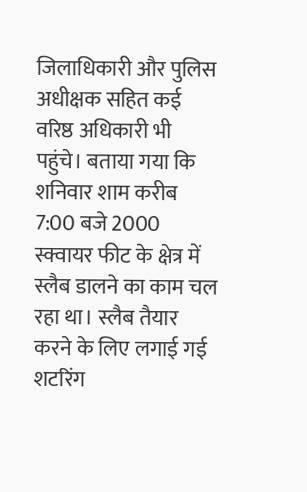जिलाधिकारी और पुलिस अधीक्षक सहित कई वरिष्ठ अधिकारी भी पहुंचे। बताया गया कि शनिवार शाम करीब 7:00 बजे 2000 स्क्वायर फीट के क्षेत्र में स्लैब डालने का काम चल रहा था। स्लैब तैयार करने के लिए लगाई गई शटरिंग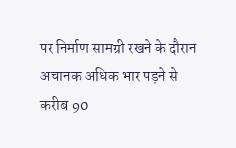पर निर्माण सामग्री रखने के दौरान अचानक अधिक भार पड़ने से करीब 90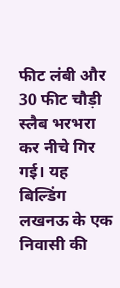फीट लंबी और 30 फीट चौड़ी स्लैब भरभरा कर नीचे गिर गई। यह बिल्डिंग लखनऊ के एक निवासी की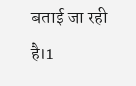बताई जा रही है।1